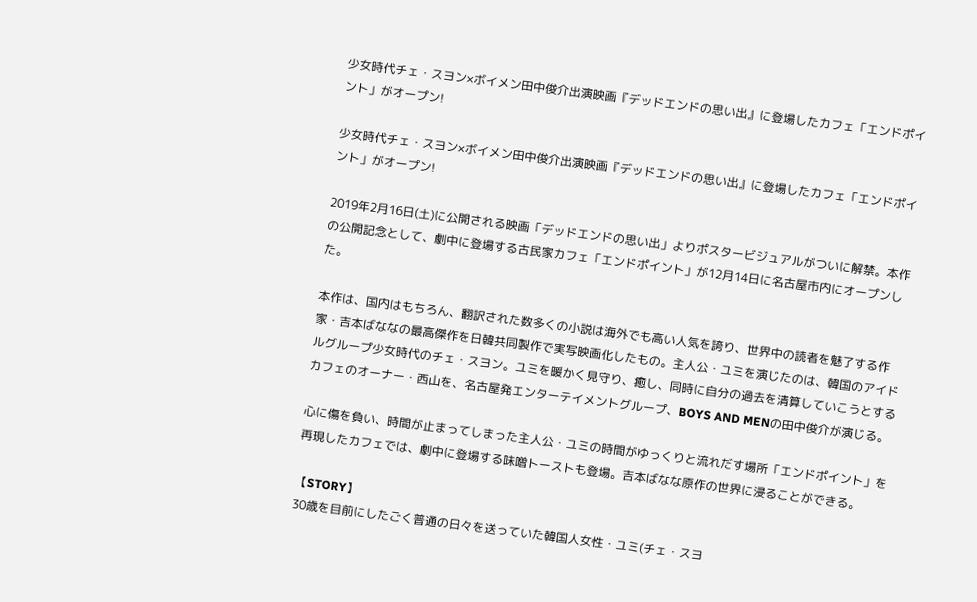少女時代チェ・スヨン×ボイメン田中俊介出演映画『デッドエンドの思い出』に登場したカフェ「エンドポイント」がオープン!

少女時代チェ・スヨン×ボイメン田中俊介出演映画『デッドエンドの思い出』に登場したカフェ「エンドポイント」がオープン!

2019年2月16日(土)に公開される映画「デッドエンドの思い出」よりポスタービジュアルがついに解禁。本作の公開記念として、劇中に登場する古民家カフェ「エンドポイント」が12月14日に名古屋市内にオープンした。

本作は、国内はもちろん、翻訳された数多くの小説は海外でも高い人気を誇り、世界中の読者を魅了する作家・吉本ばななの最高傑作を日韓共同製作で実写映画化したもの。主人公・ユミを演じたのは、韓国のアイドルグループ少女時代のチェ・スヨン。ユミを暖かく見守り、癒し、同時に自分の過去を清算していこうとするカフェのオーナー・西山を、名古屋発エンターテイメントグループ、BOYS AND MENの田中俊介が演じる。

心に傷を負い、時間が止まってしまった主人公・ユミの時間がゆっくりと流れだす場所「エンドポイント」を再現したカフェでは、劇中に登場する味噌トーストも登場。吉本ばなな原作の世界に浸ることができる。

【STORY】
30歳を目前にしたごく普通の日々を送っていた韓国人女性・ユミ(チェ・スヨ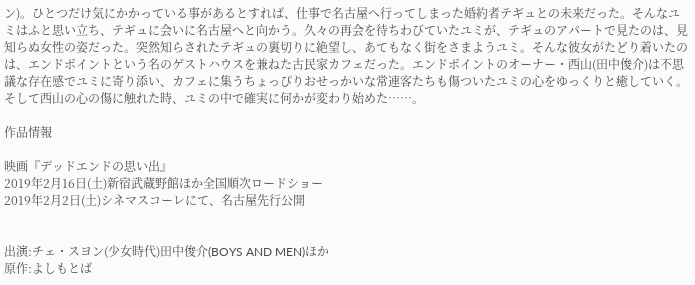ン)。ひとつだけ気にかかっている事があるとすれば、仕事で名古屋へ行ってしまった婚約者テギュとの未来だった。そんなユミはふと思い立ち、テギュに会いに名古屋へと向かう。久々の再会を待ちわびていたユミが、テギュのアパートで見たのは、見知らぬ女性の姿だった。突然知らされたテギュの裏切りに絶望し、あてもなく街をさまようユミ。そんな彼女がたどり着いたのは、エンドポイントという名のゲストハウスを兼ねた古民家カフェだった。エンドポイントのオーナー・西山(田中俊介)は不思議な存在感でユミに寄り添い、カフェに集うちょっぴりおせっかいな常連客たちも傷ついたユミの心をゆっくりと癒していく。そして西山の心の傷に触れた時、ユミの中で確実に何かが変わり始めた……。

作品情報

映画『デッドエンドの思い出』
2019年2月16日(土)新宿武蔵野館ほか全国順次ロードショー
2019年2月2日(土)シネマスコーレにて、名古屋先行公開


出演:チェ・スヨン(少女時代)田中俊介(BOYS AND MEN)ほか
原作:よしもとば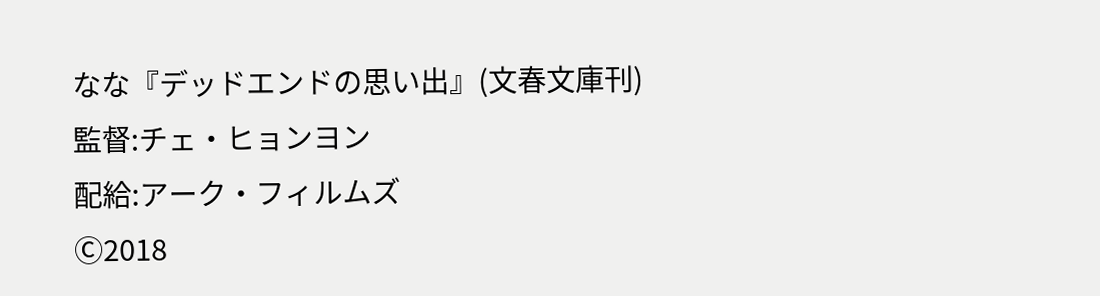なな『デッドエンドの思い出』(文春文庫刊)
監督:チェ・ヒョンヨン
配給:アーク・フィルムズ
Ⓒ2018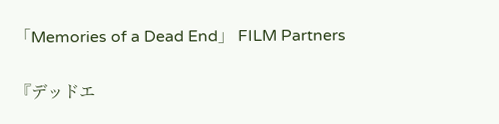「Memories of a Dead End」 FILM Partners

『デッドエ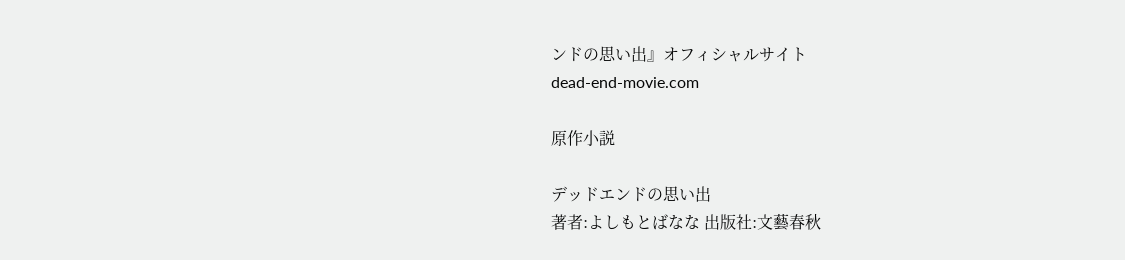ンドの思い出』オフィシャルサイト
dead-end-movie.com

原作小説

デッドエンドの思い出
著者:よしもとばなな 出版社:文藝春秋